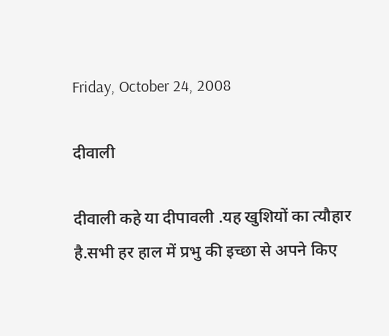Friday, October 24, 2008

दीवाली

दीवाली कहे या दीपावली .यह खुशियों का त्यौहार है.सभी हर हाल में प्रभु की इच्छा से अपने किए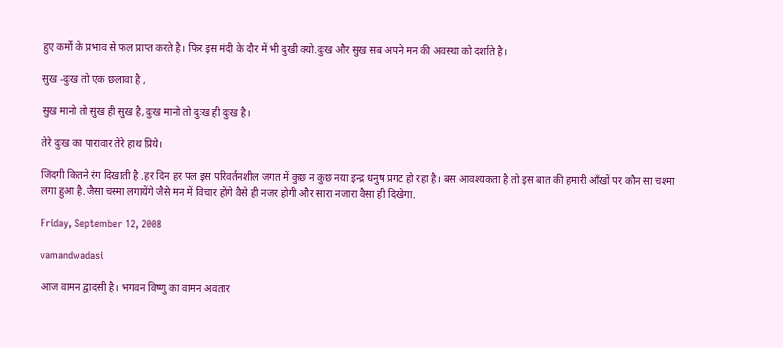हुए कर्मो के प्रभाव से फल प्राप्त करते है। फिर इस मंदी के दौर में भी दुखी क्यो.दुःख और सुख सब अपने मन की अवस्था को दर्शाते है।

सुख -दुःख तो एक छलावा है ,

सुख मानो तो सुख ही सुख है,दुःख मानो तो दुःख ही दुःख है।

तेरे दुःख का पारावार तेरे हाथ प्रिये।

जिंदगी कितने रंग दिखाती है .हर दिन हर पल इस परिवर्तनशील जगत में कुछ न कुछ नया इन्द्र धनुष प्रगट हो रहा है। बस आवश्यकता है तो इस बात की हमारी आँखों पर कौन सा चश्मा लगा हुआ है.जैसा चस्मा लगायेंगे जैसे मन में विचार होंगे वैसे ही नजर होगी और सारा नजारा वैसा ही दिखेगा.

Friday, September 12, 2008

vamandwadasi

आज वामन द्वादसी है। भगवन विष्णु का वामन अवतार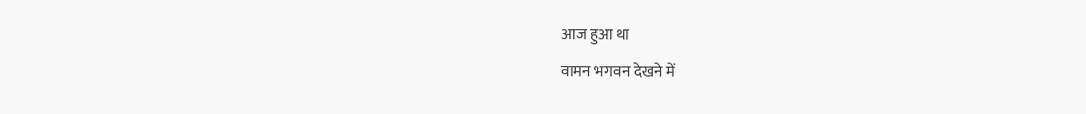आज हुआ था
वामन भगवन देखने में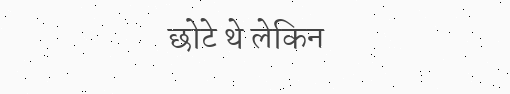छोटे थे लेकिन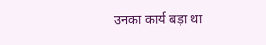उनका कार्य बड़ा था